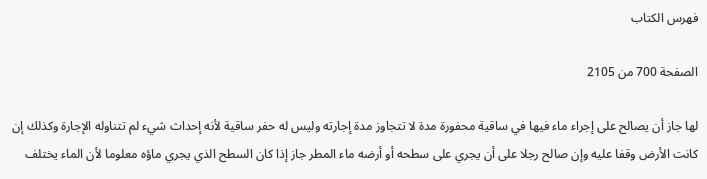فهرس الكتاب

الصفحة 700 من 2105

لها جاز أن يصالح على إجراء ماء فيها في ساقية محفورة مدة لا تتجاوز مدة إجارته وليس له حفر ساقية لأنه إحداث شيء لم تتناوله الإجارة وكذلك إن كانت الأرض وقفا عليه وإن صالح رجلا على أن يجري على سطحه أو أرضه ماء المطر جاز إذا كان السطح الذي يجري ماؤه معلوما لأن الماء يختلف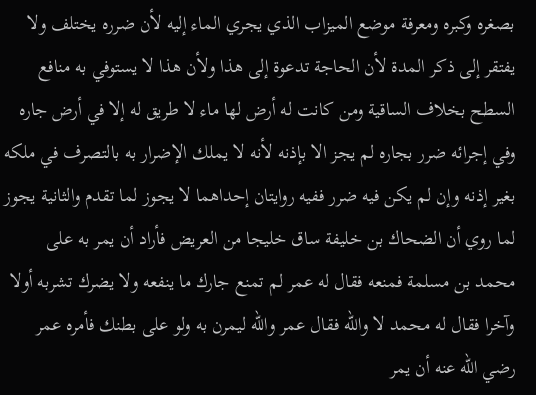بصغره وكبره ومعرفة موضع الميزاب الذي يجري الماء إليه لأن ضرره يختلف ولا يفتقر إلى ذكر المدة لأن الحاجة تدعوة إلى هذا ولأن هذا لا يستوفي به منافع السطح بخلاف الساقية ومن كانت له أرض لها ماء لا طريق له إلا في أرض جاره وفي إجرائه ضرر بجاره لم يجز الا بإذنه لأنه لا يملك الإضرار به بالتصرف في ملكه بغير إذنه وإن لم يكن فيه ضرر ففيه روايتان إحداهما لا يجوز لما تقدم والثانية يجوز لما روي أن الضحاك بن خليفة ساق خليجا من العريض فأراد أن يمر به على محمد بن مسلمة فمنعه فقال له عمر لم تمنع جارك ما ينفعه ولا يضرك تشربه أولا وآخرا فقال له محمد لا والله فقال عمر والله ليمرن به ولو على بطنك فأمره عمر رضي الله عنه أن يمر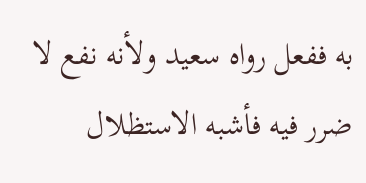به ففعل رواه سعيد ولأنه نفع لا ضرر فيه فأشبه الاستظلال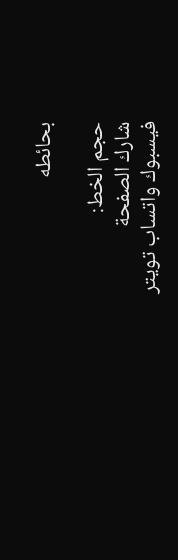بحائطه

حجم الخط:
شارك الصفحة
فيسبوك واتساب تويتر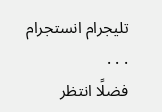تليجرام انستجرام
. . .
فضلًا انتظر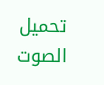تحميل الصوت